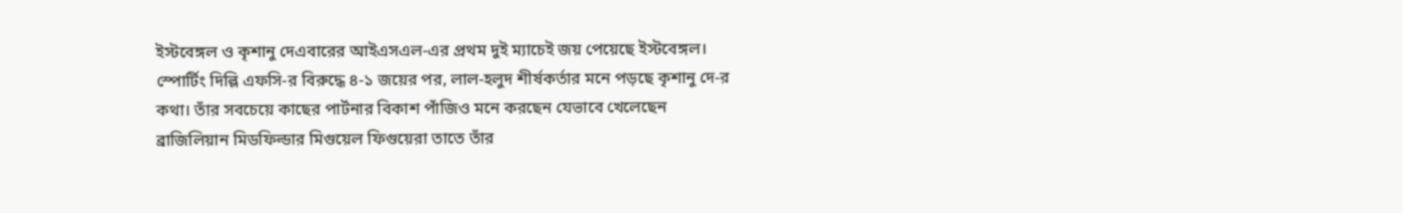ইস্টবেঙ্গল ও কৃশানু দেএবারের আইএসএল-এর প্রথম দুই ম্যাচেই জয় পেয়েছে ইস্টবেঙ্গল। স্পোর্টিং দিল্লি এফসি-র বিরুদ্ধে ৪-১ জয়ের পর, লাল-হলুদ শীর্ষকর্তার মনে পড়ছে কৃশানু দে-র কথা। তাঁর সবচেয়ে কাছের পার্টনার বিকাশ পাঁজিও মনে করছেন যেভাবে খেলেছেন ব্রাজিলিয়ান মিডফিল্ডার মিগুয়েল ফিগুয়েরা তাতে তাঁর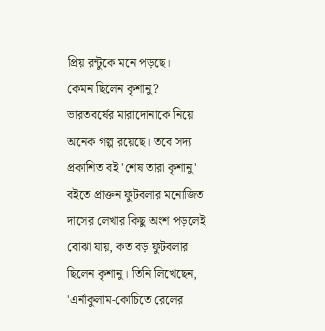প্রিয় রন্টুকে মনে পড়ছে।
কেমন ছিলেন কৃশানু?
ভারতবর্ষের মারাদোনাকে নিয়ে অনেক গল্প রয়েছে। তবে সদ্য প্রকাশিত বই 'শেষ তারা কৃশানু' বইতে প্রাক্তন ফুটবলার মনোজিত দাসের লেখার কিছু অংশ পড়লেই বোঝা যায়, কত বড় ফুটবলার ছিলেন কৃশানু। তিনি লিখেছেন, 'এর্নাকুলাম-কোচিতে রেলের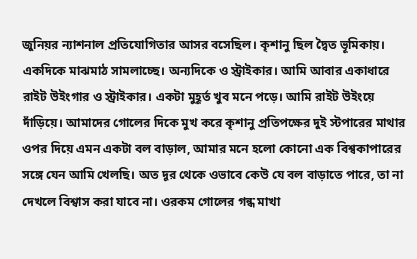জুনিয়র ন্যাশনাল প্রতিযোগিতার আসর বসেছিল। কৃশানু ছিল দ্বৈত ভূমিকায়। একদিকে মাঝমাঠ সামলাচ্ছে। অন্যদিকে ও স্ট্রাইকার। আমি আবার একাধারে রাইট উইংগার ও স্ট্রাইকার। একটা মুহূর্ত খুব মনে পড়ে। আমি রাইট উইংয়ে দাঁড়িয়ে। আমাদের গোলের দিকে মুখ করে কৃশানু প্রতিপক্ষের দুই স্টপারের মাথার ওপর দিয়ে এমন একটা বল বাড়াল, আমার মনে হলো কোনো এক বিশ্বকাপারের সঙ্গে যেন আমি খেলছি। অত দূর থেকে ওভাবে কেউ যে বল বাড়াতে পারে, তা না দেখলে বিশ্বাস করা যাবে না। ওরকম গোলের গন্ধ মাখা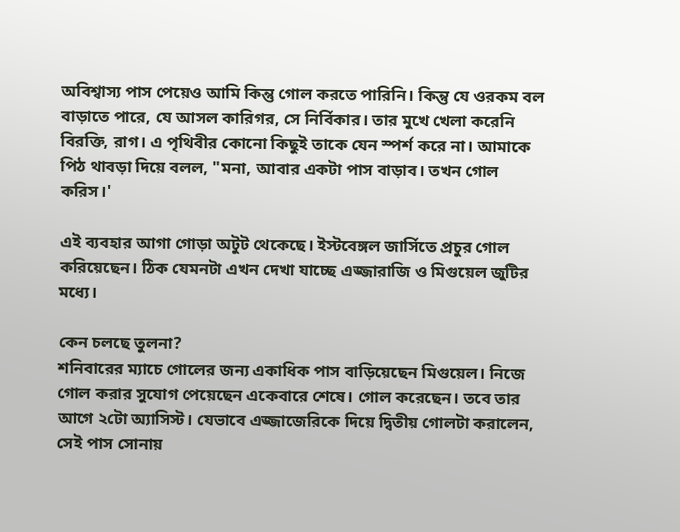অবিশ্বাস্য পাস পেয়েও আমি কিন্তু গোল করতে পারিনি। কিন্তু যে ওরকম বল বাড়াতে পারে, যে আসল কারিগর, সে নির্বিকার। তার মুখে খেলা করেনি বিরক্তি, রাগ। এ পৃথিবীর কোনো কিছুই তাকে যেন স্পর্শ করে না। আমাকে পিঠ থাবড়া দিয়ে বলল, "মনা, আবার একটা পাস বাড়াব। তখন গোল করিস।'

এই ব্যবহার আগা গোড়া অটুট থেকেছে। ইস্টবেঙ্গল জার্সিতে প্রচুর গোল করিয়েছেন। ঠিক যেমনটা এখন দেখা যাচ্ছে এজ্জারাজি ও মিগুয়েল জুটির মধ্যে।

কেন চলছে তুলনা?
শনিবারের ম্যাচে গোলের জন্য একাধিক পাস বাড়িয়েছেন মিগুয়েল। নিজে গোল করার সুযোগ পেয়েছেন একেবারে শেষে। গোল করেছেন। তবে তার আগে ২টো অ্যাসিস্ট। যেভাবে এজ্জাজেরিকে দিয়ে দ্বিতীয় গোলটা করালেন, সেই পাস সোনায়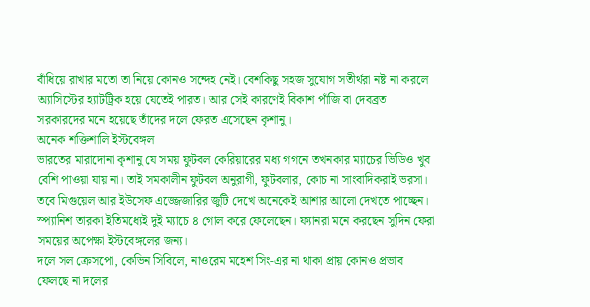বাঁধিয়ে রাখার মতো তা নিয়ে কোনও সন্দেহ নেই। বেশকিছু সহজ সুযোগ সতীর্থরা নষ্ট না করলে অ্যাসিস্টের হ্যাটট্রিক হয়ে যেতেই পারত। আর সেই কারণেই বিকাশ পাঁজি বা দেবব্রত সরকারদের মনে হয়েছে তাঁদের দলে ফেরত এসেছেন কৃশানু।
অনেক শক্তিশালি ইস্টবেঙ্গল
ভারতের মারাদোনা কৃশানু যে সময় ফুটবল কেরিয়ারের মধ্য গগনে তখনকার ম্যাচের ভিডিও খুব বেশি পাওয়া যায় না। তাই সমকালীন ফুটবল অনুরাগী, ফুটবলার, কোচ না সাংবাদিকরাই ভরসা। তবে মিগুয়েল আর ইউসেফ এজ্জেজারির জুটি দেখে অনেকেই আশার আলো দেখতে পাচ্ছেন। স্প্যানিশ তারকা ইতিমধ্যেই দুই ম্যাচে ৪ গোল করে ফেলেছেন। ফ্যানরা মনে করছেন সুদিন ফেরা সময়ের অপেক্ষা ইস্টবেঙ্গলের জন্য।
দলে সল ক্রেসপো, কেভিন সিবিলে, নাওরেম মহেশ সিং-এর না থাকা প্রায় কোনও প্রভাব ফেলছে না দলের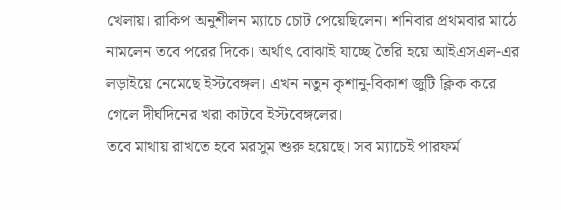খেলায়। রাকিপ অনুশীলন ম্যাচে চোট পেয়েছিলেন। শনিবার প্রথমবার মাঠে নামলেন তবে পরের দিকে। অর্থাৎ বোঝাই যাচ্ছে তৈরি হয়ে আইএসএল-এর লড়াইয়ে নেমেছে ইস্টবেঙ্গল। এখন নতুন কৃশানু-বিকাশ জুটি ক্লিক করে গেলে দীর্ঘদিনের খরা কাটবে ইস্টবেঙ্গলের।
তবে মাথায় রাখতে হবে মরসুম শুরু হয়েছে। সব ম্যাচেই পারফর্ম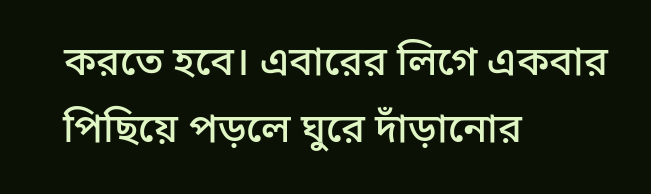করতে হবে। এবারের লিগে একবার পিছিয়ে পড়লে ঘুরে দাঁড়ানোর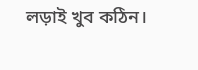লড়াই খুব কঠিন।